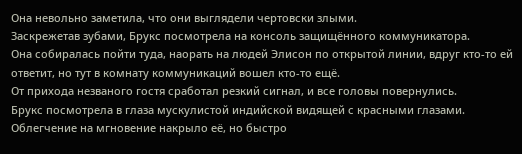Она невольно заметила, что они выглядели чертовски злыми.
Заскрежетав зубами, Брукс посмотрела на консоль защищённого коммуникатора.
Она собиралась пойти туда, наорать на людей Элисон по открытой линии, вдруг кто-то ей ответит, но тут в комнату коммуникаций вошел кто-то ещё.
От прихода незваного гостя сработал резкий сигнал, и все головы повернулись.
Брукс посмотрела в глаза мускулистой индийской видящей с красными глазами.
Облегчение на мгновение накрыло её, но быстро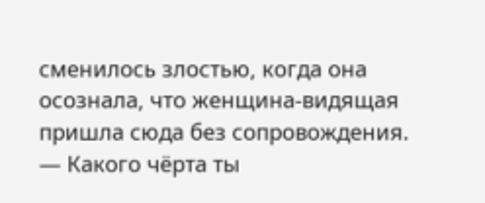сменилось злостью, когда она осознала, что женщина-видящая пришла сюда без сопровождения.
— Какого чёрта ты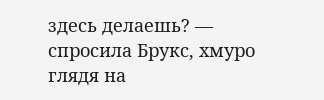здесь делаешь? — спросила Брукс, хмуро глядя на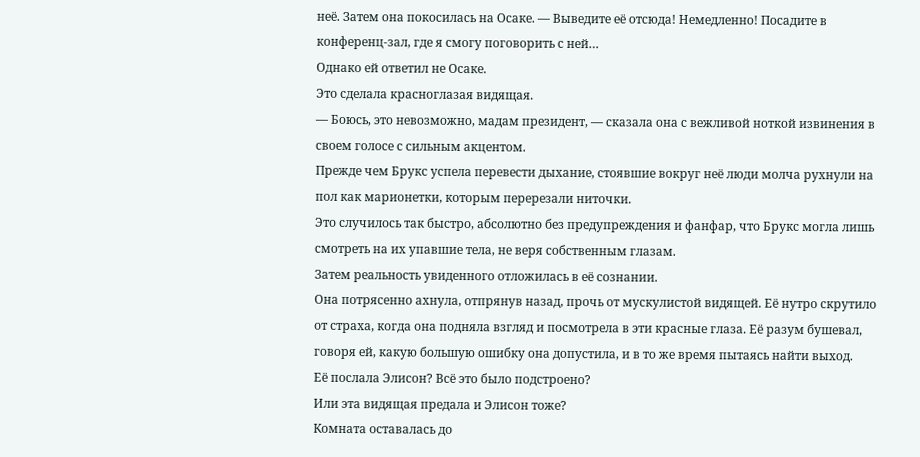неё. Затем она покосилась на Осаке. — Выведите её отсюда! Немедленно! Посадите в конференц-зал, где я смогу поговорить с ней…
Однако ей ответил не Осаке.
Это сделала красноглазая видящая.
— Боюсь, это невозможно, мадам президент, — сказала она с вежливой ноткой извинения в своем голосе с сильным акцентом.
Прежде чем Брукс успела перевести дыхание, стоявшие вокруг неё люди молча рухнули на пол как марионетки, которым перерезали ниточки.
Это случилось так быстро, абсолютно без предупреждения и фанфар, что Брукс могла лишь смотреть на их упавшие тела, не веря собственным глазам.
Затем реальность увиденного отложилась в её сознании.
Она потрясенно ахнула, отпрянув назад, прочь от мускулистой видящей. Её нутро скрутило от страха, когда она подняла взгляд и посмотрела в эти красные глаза. Её разум бушевал, говоря ей, какую большую ошибку она допустила, и в то же время пытаясь найти выход.
Её послала Элисон? Всё это было подстроено?
Или эта видящая предала и Элисон тоже?
Комната оставалась до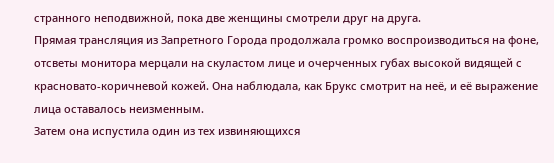странного неподвижной, пока две женщины смотрели друг на друга.
Прямая трансляция из Запретного Города продолжала громко воспроизводиться на фоне, отсветы монитора мерцали на скуластом лице и очерченных губах высокой видящей с красновато-коричневой кожей. Она наблюдала, как Брукс смотрит на неё, и её выражение лица оставалось неизменным.
Затем она испустила один из тех извиняющихся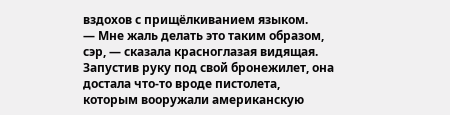вздохов с прищёлкиванием языком.
— Мне жаль делать это таким образом, сэр, — сказала красноглазая видящая. Запустив руку под свой бронежилет, она достала что-то вроде пистолета, которым вооружали американскую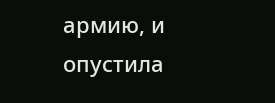армию, и опустила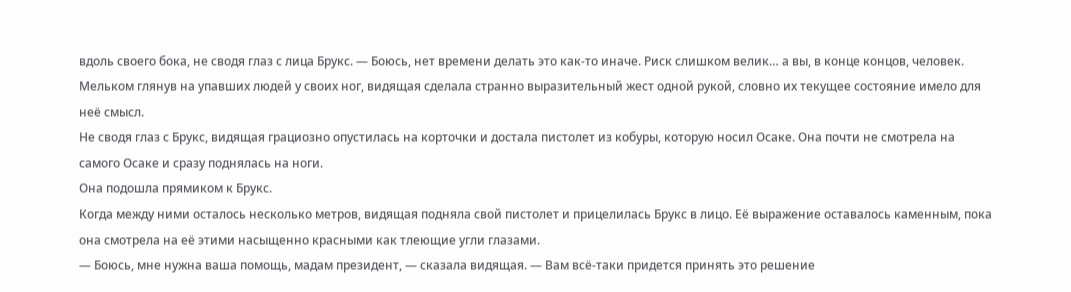вдоль своего бока, не сводя глаз с лица Брукс. — Боюсь, нет времени делать это как-то иначе. Риск слишком велик… а вы, в конце концов, человек.
Мельком глянув на упавших людей у своих ног, видящая сделала странно выразительный жест одной рукой, словно их текущее состояние имело для неё смысл.
Не сводя глаз с Брукс, видящая грациозно опустилась на корточки и достала пистолет из кобуры, которую носил Осаке. Она почти не смотрела на самого Осаке и сразу поднялась на ноги.
Она подошла прямиком к Брукс.
Когда между ними осталось несколько метров, видящая подняла свой пистолет и прицелилась Брукс в лицо. Её выражение оставалось каменным, пока она смотрела на её этими насыщенно красными как тлеющие угли глазами.
— Боюсь, мне нужна ваша помощь, мадам президент, — сказала видящая. — Вам всё-таки придется принять это решение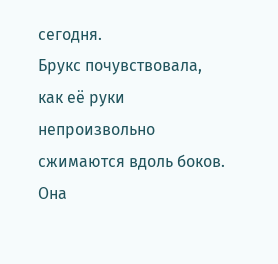сегодня.
Брукс почувствовала, как её руки непроизвольно сжимаются вдоль боков. Она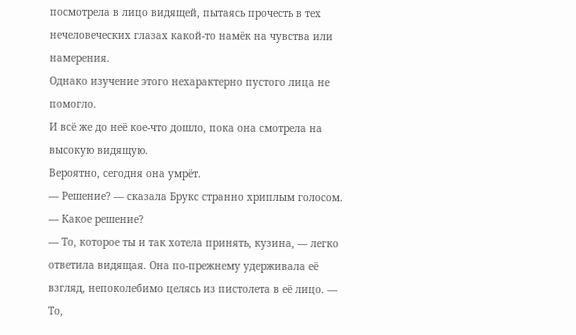посмотрела в лицо видящей, пытаясь прочесть в тех нечеловеческих глазах какой-то намёк на чувства или намерения.
Однако изучение этого нехарактерно пустого лица не помогло.
И всё же до неё кое-что дошло, пока она смотрела на высокую видящую.
Вероятно, сегодня она умрёт.
— Решение? — сказала Брукс странно хриплым голосом. — Какое решение?
— То, которое ты и так хотела принять, кузина, — легко ответила видящая. Она по-прежнему удерживала её взгляд, непоколебимо целясь из пистолета в её лицо. — То,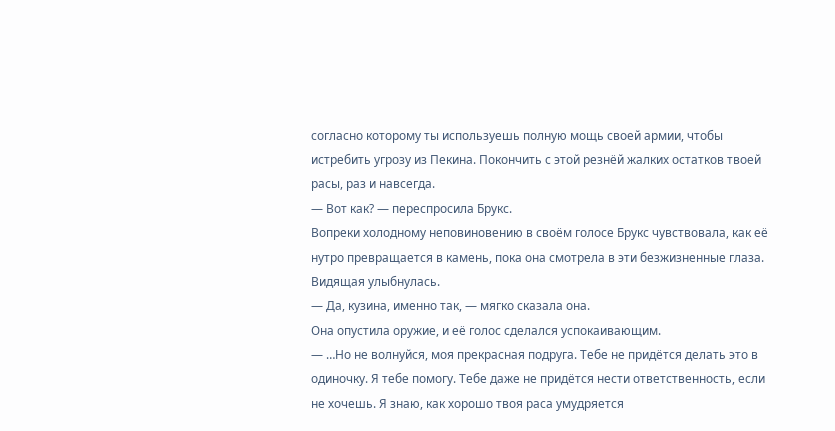согласно которому ты используешь полную мощь своей армии, чтобы истребить угрозу из Пекина. Покончить с этой резнёй жалких остатков твоей расы, раз и навсегда.
— Вот как? — переспросила Брукс.
Вопреки холодному неповиновению в своём голосе Брукс чувствовала, как её нутро превращается в камень, пока она смотрела в эти безжизненные глаза.
Видящая улыбнулась.
— Да, кузина, именно так, — мягко сказала она.
Она опустила оружие, и её голос сделался успокаивающим.
— …Но не волнуйся, моя прекрасная подруга. Тебе не придётся делать это в одиночку. Я тебе помогу. Тебе даже не придётся нести ответственность, если не хочешь. Я знаю, как хорошо твоя раса умудряется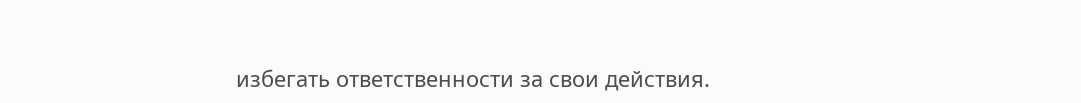избегать ответственности за свои действия.